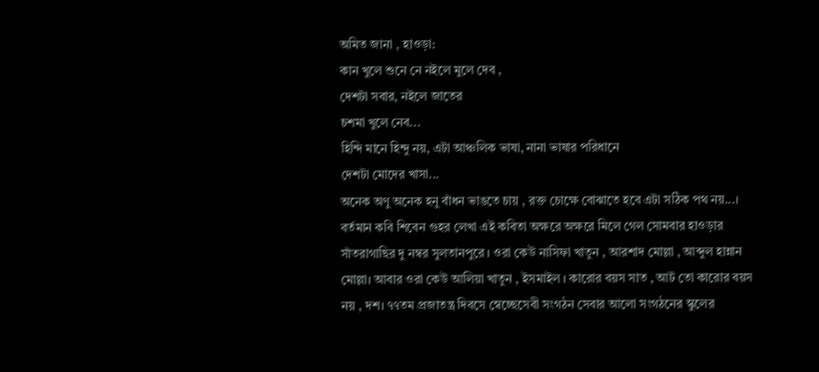অমিত জানা , হাওড়া:
কান খুলে শুনে নে নইলে মুলে দেব ,
দেশটা সবার, নইলে জাতের
চশমা খুলে নেব...
হিন্দি মানে হিন্দু নয়, এটা আঞ্চলিক ভাষা, নানা ভাষার পরিধানে
দেশটা মোদের খাসা...
অনেক অণু অনেক হনু বাঁধন ভাঙতে চায় , রক্ত চোক্ষে বোঝাতে হবে এটা সঠিক পথ নয়...। বর্তমান কবি শিবেন গুহর লেখা এই কবিতা অক্ষরে অক্ষরে মিলে গেল সোমবার হাওড়ার সাঁতরাগাছির দু নম্বর সুলতানপুরে । ওরা কেউ নাসিফা খাতুন , আরশাদ মোল্লা , আব্দুল হান্নান মোল্লা। আবার ওরা কেউ আলিয়া খাতুন , ইসমাইল । কারোর বয়স সাত , আট তো কারোর বয়স নয় , দশ। ৭৭তম প্রজাতন্ত্র দিবসে স্বেচ্ছেসেবী সংগঠন সেবার আলো সংগঠনের স্কুলের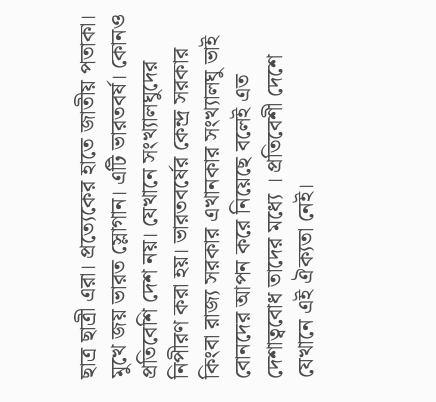ছাত্র ছাত্রী এরা। প্রত্যেকের হাতে জাতীয় পতাকা। মুখে জয় ভারত স্লোগান। এটি ভারতবর্ষ। কোনও প্রতিবেশি দেশ নয়। যেখানে সংখ্যালঘুদের নিপীরণ করা হয়। ভারতবর্ষের কেন্দ্র সরকার কিংবা রাজ্য সরকার এখানকার সংখ্যালঘু ভাই বোনদের আপন করে নিয়েছে বলেই এত দেশাত্ববোধ তাদের মধ্যে । প্রতিবেশী দেশে যেখানে এই ঐক্যতা নেই।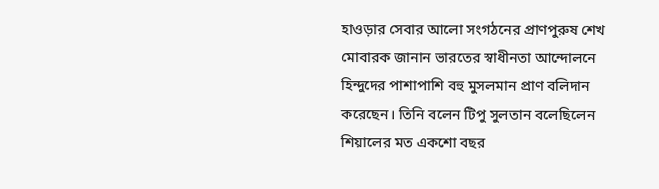হাওড়ার সেবার আলো সংগঠনের প্রাণপুরুষ শেখ মোবারক জানান ভারতের স্বাধীনতা আন্দোলনে হিন্দুদের পাশাপাশি বহু মুসলমান প্রাণ বলিদান করেছেন। তিনি বলেন টিপু সুলতান বলেছিলেন শিয়ালের মত একশো বছর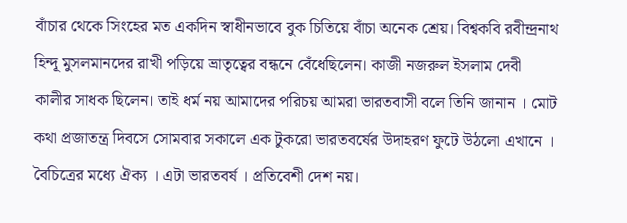বাঁচার থেকে সিংহের মত একদিন স্বাধীনভাবে বুক চিতিয়ে বাঁচা অনেক শ্রেয়। বিশ্বকবি রবীন্দ্রনাথ হিন্দূ মুসলমানদের রাখী পড়িয়ে ভ্রাতৃত্বের বন্ধনে বেঁধেছিলেন। কাজী নজরুল ইসলাম দেবী কালীর সাধক ছিলেন। তাই ধর্ম নয় আমাদের পরিচয় আমরা ভারতবাসী বলে তিনি জানান । মোট কথা প্রজাতন্ত্র দিবসে সোমবার সকালে এক টুকরো ভারতবর্ষের উদাহরণ ফুটে উঠলো এখানে । বৈচিত্রের মধ্যে ঐক্য । এটা ভারতবর্ষ । প্রতিবেশী দেশ নয়।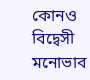কোনও বিদ্বেসী মনোভাব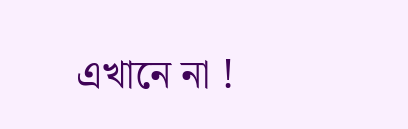এখানে না !